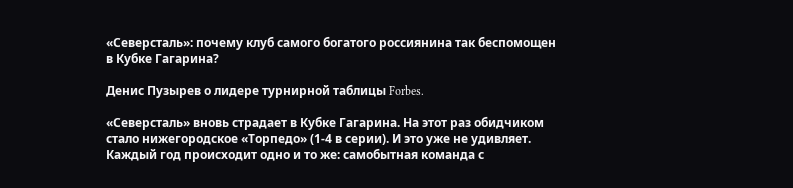«Северсталь»: почему клуб самого богатого россиянина так беспомощен в Кубке Гагарина?

Денис Пузырев о лидере турнирной таблицы Forbes.

«Северсталь» вновь страдает в Кубке Гагарина. На этот раз обидчиком стало нижегородское «Торпедо» (1-4 в серии). И это уже не удивляет. Каждый год происходит одно и то же: самобытная команда с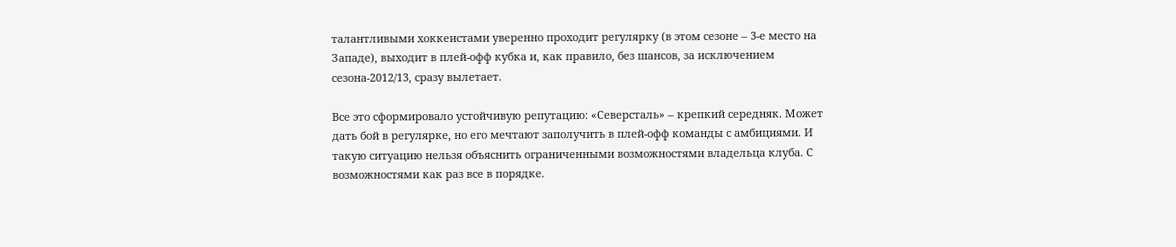талантливыми хоккеистами уверенно проходит регулярку (в этом сезоне – 3-е место на Западе), выходит в плей-офф кубка и, как правило, без шансов, за исключением сезона-2012/13, сразу вылетает.

Все это сформировало устойчивую репутацию: «Северсталь» – крепкий середняк. Может дать бой в регулярке, но его мечтают заполучить в плей-офф команды с амбициями. И такую ситуацию нельзя объяснить ограниченными возможностями владельца клуба. С возможностями как раз все в порядке.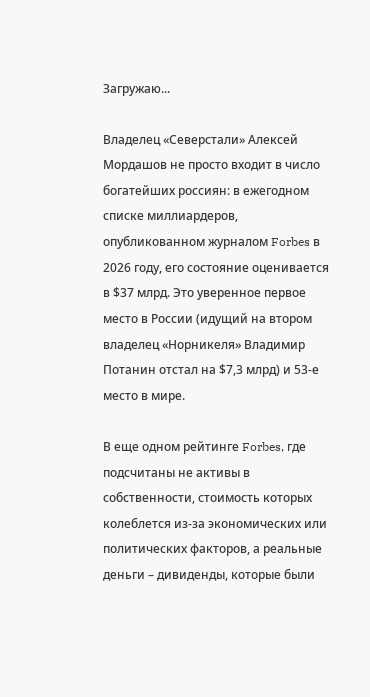Загружаю...

Владелец «Северстали» Алексей Мордашов не просто входит в число богатейших россиян: в ежегодном списке миллиардеров, опубликованном журналом Forbes в 2026 году, его состояние оценивается в $37 млрд. Это уверенное первое место в России (идущий на втором владелец «Норникеля» Владимир Потанин отстал на $7,3 млрд) и 53-е место в мире.

В еще одном рейтинге Forbes, где подсчитаны не активы в собственности, стоимость которых колеблется из-за экономических или политических факторов, а реальные деньги – дивиденды, которые были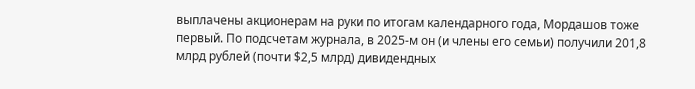выплачены акционерам на руки по итогам календарного года, Мордашов тоже первый. По подсчетам журнала, в 2025-м он (и члены его семьи) получили 201,8 млрд рублей (почти $2,5 млрд) дивидендных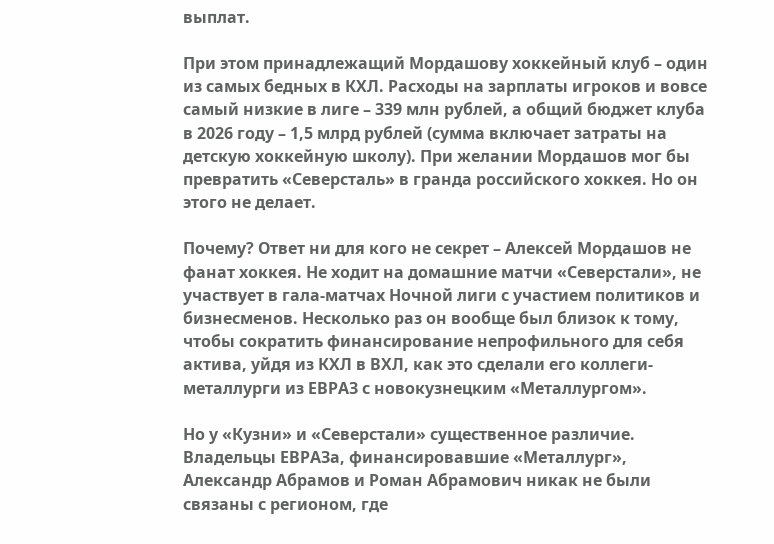выплат.

При этом принадлежащий Мордашову хоккейный клуб – один из самых бедных в КХЛ. Расходы на зарплаты игроков и вовсе самый низкие в лиге – 339 млн рублей, а общий бюджет клуба в 2026 году – 1,5 млрд рублей (сумма включает затраты на детскую хоккейную школу). При желании Мордашов мог бы превратить «Северсталь» в гранда российского хоккея. Но он этого не делает.

Почему? Ответ ни для кого не секрет – Алексей Мордашов не фанат хоккея. Не ходит на домашние матчи «Северстали», не участвует в гала-матчах Ночной лиги с участием политиков и бизнесменов. Несколько раз он вообще был близок к тому, чтобы сократить финансирование непрофильного для себя актива, уйдя из КХЛ в ВХЛ, как это сделали его коллеги-металлурги из ЕВРАЗ с новокузнецким «Металлургом».

Но у «Кузни» и «Северстали» существенное различие. Владельцы ЕВРАЗа, финансировавшие «Металлург», Александр Абрамов и Роман Абрамович никак не были связаны с регионом, где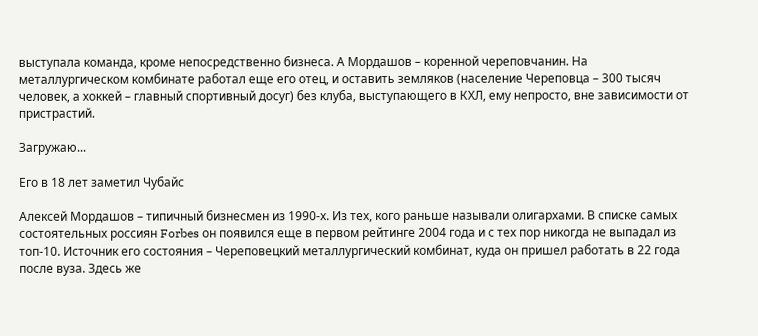выступала команда, кроме непосредственно бизнеса. А Мордашов – коренной череповчанин. На металлургическом комбинате работал еще его отец, и оставить земляков (население Череповца – 300 тысяч человек, а хоккей – главный спортивный досуг) без клуба, выступающего в КХЛ, ему непросто, вне зависимости от пристрастий.

Загружаю...

Его в 18 лет заметил Чубайс

Алексей Мордашов – типичный бизнесмен из 1990-х. Из тех, кого раньше называли олигархами. В списке самых состоятельных россиян Forbes он появился еще в первом рейтинге 2004 года и с тех пор никогда не выпадал из топ-10. Источник его состояния – Череповецкий металлургический комбинат, куда он пришел работать в 22 года после вуза. Здесь же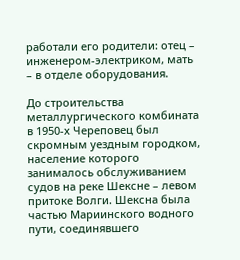работали его родители: отец – инженером-электриком, мать – в отделе оборудования.

До строительства металлургического комбината в 1950-х Череповец был скромным уездным городком, население которого занималось обслуживанием судов на реке Шексне – левом притоке Волги. Шексна была частью Мариинского водного пути, соединявшего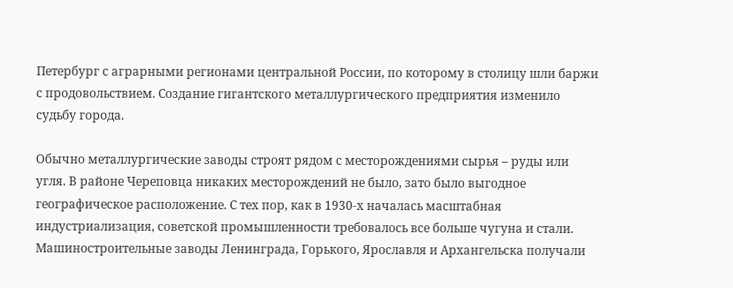Петербург с аграрными регионами центральной России, по которому в столицу шли баржи с продовольствием. Создание гигантского металлургического предприятия изменило судьбу города.

Обычно металлургические заводы строят рядом с месторождениями сырья – руды или угля. В районе Череповца никаких месторождений не было, зато было выгодное географическое расположение. С тех пор, как в 1930-х началась масштабная индустриализация, советской промышленности требовалось все больше чугуна и стали. Машиностроительные заводы Ленинграда, Горького, Ярославля и Архангельска получали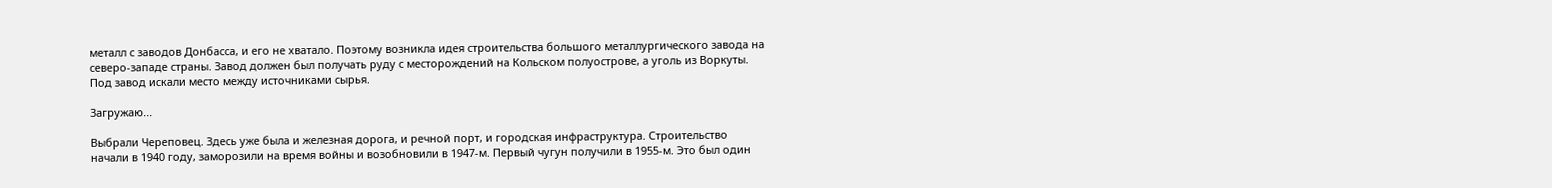металл с заводов Донбасса, и его не хватало. Поэтому возникла идея строительства большого металлургического завода на северо-западе страны. Завод должен был получать руду с месторождений на Кольском полуострове, а уголь из Воркуты. Под завод искали место между источниками сырья.

Загружаю...

Выбрали Череповец. Здесь уже была и железная дорога, и речной порт, и городская инфраструктура. Строительство начали в 1940 году, заморозили на время войны и возобновили в 1947-м. Первый чугун получили в 1955-м. Это был один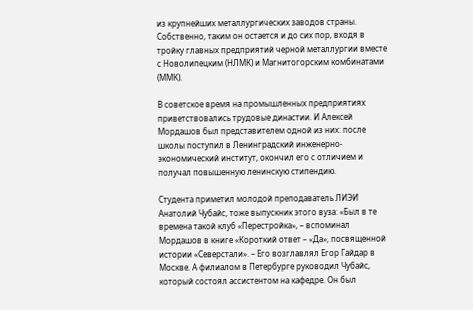из крупнейших металлургических заводов страны. Собственно, таким он остается и до сих пор, входя в тройку главных предприятий черной металлургии вместе с Новолипецким (НЛМК) и Магнитогорским комбинатами (ММК).

В советское время на промышленных предприятиях приветствовались трудовые династии. И Алексей Мордашов был представителем одной из них: после школы поступил в Ленинградский инженерно-экономический институт, окончил его с отличием и получал повышенную ленинскую стипендию.

Студента приметил молодой преподаватель ЛИЭИ Анатолий Чубайс, тоже выпускник этого вуза: «Был в те времена такой клуб «Перестройка», – вспоминал Мордашов в книге «Короткий ответ – «Да», посвященной истории «Северстали». – Его возглавлял Егор Гайдар в Москве. А филиалом в Петербурге руководил Чубайс, который состоял ассистентом на кафедре. Он был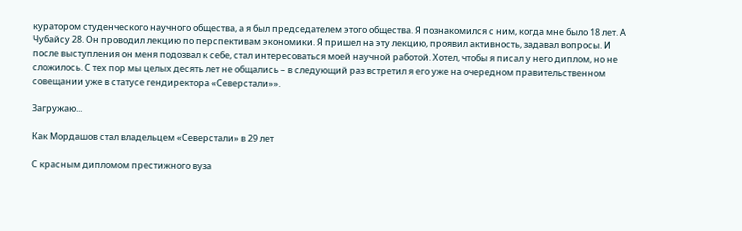куратором студенческого научного общества, а я был председателем этого общества. Я познакомился с ним, когда мне было 18 лет. А Чубайсу 28. Он проводил лекцию по перспективам экономики. Я пришел на эту лекцию, проявил активность, задавал вопросы. И после выступления он меня подозвал к себе, стал интересоваться моей научной работой. Хотел, чтобы я писал у него диплом, но не сложилось. С тех пор мы целых десять лет не общались – в следующий раз встретил я его уже на очередном правительственном совещании уже в статусе гендиректора «Северстали»».

Загружаю...

Как Мордашов стал владельцем «Северстали» в 29 лет

С красным дипломом престижного вуза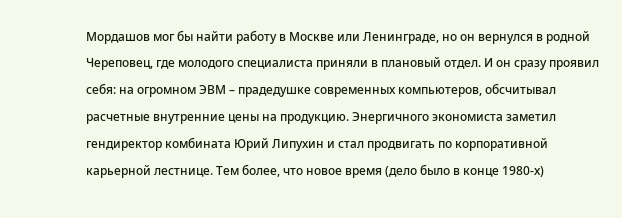Мордашов мог бы найти работу в Москве или Ленинграде, но он вернулся в родной Череповец, где молодого специалиста приняли в плановый отдел. И он сразу проявил себя: на огромном ЭВМ – прадедушке современных компьютеров, обсчитывал расчетные внутренние цены на продукцию. Энергичного экономиста заметил гендиректор комбината Юрий Липухин и стал продвигать по корпоративной карьерной лестнице. Тем более, что новое время (дело было в конце 1980-х)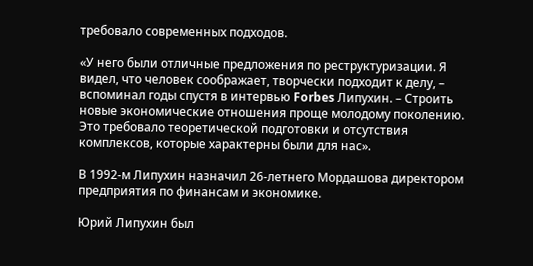требовало современных подходов.

«У него были отличные предложения по реструктуризации. Я видел, что человек соображает, творчески подходит к делу, – вспоминал годы спустя в интервью Forbes Липухин. – Строить новые экономические отношения проще молодому поколению. Это требовало теоретической подготовки и отсутствия комплексов, которые характерны были для нас».

В 1992-м Липухин назначил 26-летнего Мордашова директором предприятия по финансам и экономике.

Юрий Липухин был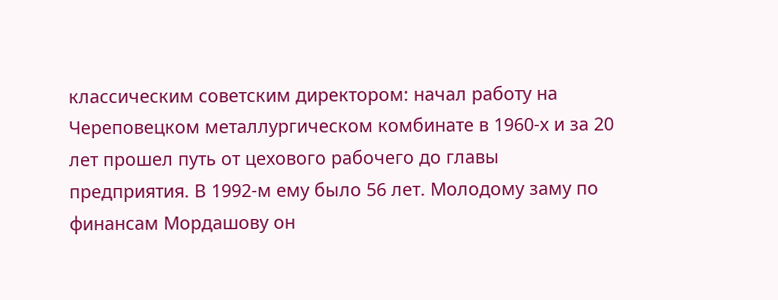классическим советским директором: начал работу на Череповецком металлургическом комбинате в 1960-х и за 20 лет прошел путь от цехового рабочего до главы предприятия. В 1992-м ему было 56 лет. Молодому заму по финансам Мордашову он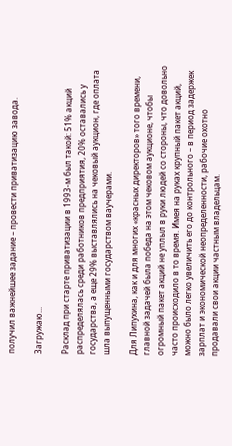получил важнейшее задание – провести приватизацию завода.

Загружаю...

Расклад при старте приватизации в 1993-м был такой: 51% акций распределялась среди работников предприятия, 20% оставались у государства, а еще 29% выставлялись на чековый аукцион, где оплата шла выпущенными государством ваучерами.

Для Липухина, как и для многих «красных директоров» того времени, главной задачей была победа на этом чековом аукционе, чтобы огромный пакет акций не уплыл в руки людей со стороны, что довольно часто происходило в то время. Имея на руках крупный пакет акций, можно было легко увеличить его до контрольного – в период задержек зарплат и экономической неопределенности, рабочие охотно продавали свои акции частным владельцам.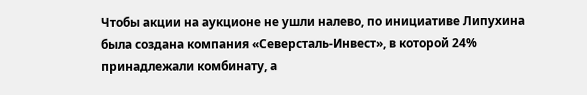Чтобы акции на аукционе не ушли налево, по инициативе Липухина была создана компания «Северсталь-Инвест», в которой 24% принадлежали комбинату, а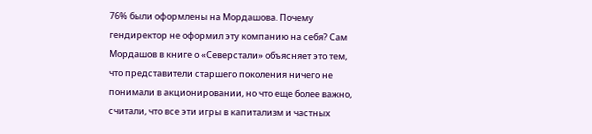76% были оформлены на Мордашова. Почему гендиректор не оформил эту компанию на себя? Сам Мордашов в книге о «Северстали» объясняет это тем, что представители старшего поколения ничего не понимали в акционировании, но что еще более важно, считали, что все эти игры в капитализм и частных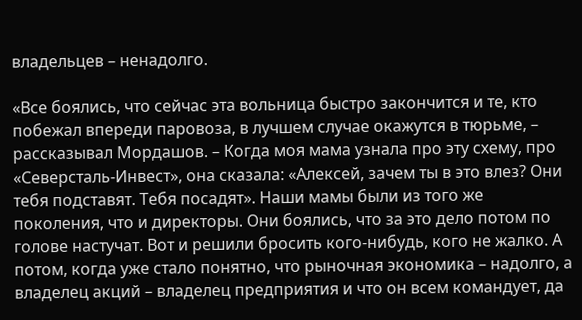владельцев – ненадолго.

«Все боялись, что сейчас эта вольница быстро закончится и те, кто побежал впереди паровоза, в лучшем случае окажутся в тюрьме, – рассказывал Мордашов. – Когда моя мама узнала про эту схему, про «Северсталь-Инвест», она сказала: «Алексей, зачем ты в это влез? Они тебя подставят. Тебя посадят». Наши мамы были из того же поколения, что и директоры. Они боялись, что за это дело потом по голове настучат. Вот и решили бросить кого-нибудь, кого не жалко. А потом, когда уже стало понятно, что рыночная экономика – надолго, а владелец акций – владелец предприятия и что он всем командует, да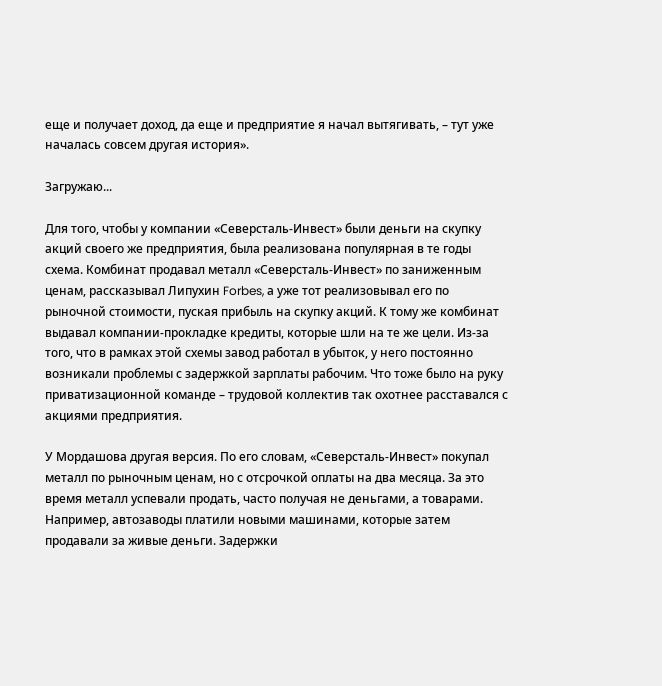еще и получает доход, да еще и предприятие я начал вытягивать, – тут уже началась совсем другая история».

Загружаю...

Для того, чтобы у компании «Северсталь-Инвест» были деньги на скупку акций своего же предприятия, была реализована популярная в те годы схема. Комбинат продавал металл «Северсталь-Инвест» по заниженным ценам, рассказывал Липухин Forbes, а уже тот реализовывал его по рыночной стоимости, пуская прибыль на скупку акций. К тому же комбинат выдавал компании-прокладке кредиты, которые шли на те же цели. Из-за того, что в рамках этой схемы завод работал в убыток, у него постоянно возникали проблемы с задержкой зарплаты рабочим. Что тоже было на руку приватизационной команде – трудовой коллектив так охотнее расставался с акциями предприятия.

У Мордашова другая версия. По его словам, «Северсталь-Инвест» покупал металл по рыночным ценам, но с отсрочкой оплаты на два месяца. За это время металл успевали продать, часто получая не деньгами, а товарами. Например, автозаводы платили новыми машинами, которые затем продавали за живые деньги. Задержки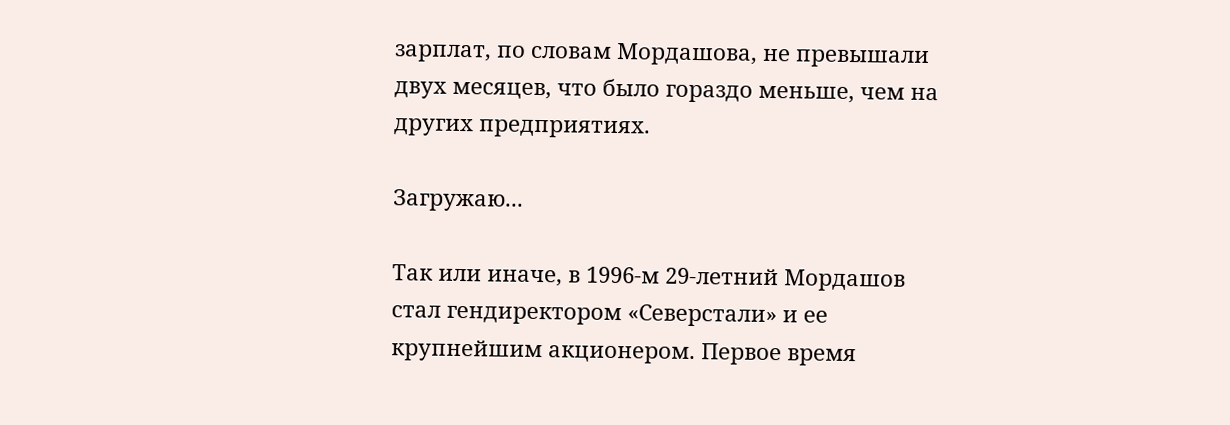зарплат, по словам Мордашова, не превышали двух месяцев, что было гораздо меньше, чем на других предприятиях.

Загружаю...

Так или иначе, в 1996-м 29-летний Мордашов стал гендиректором «Северстали» и ее крупнейшим акционером. Первое время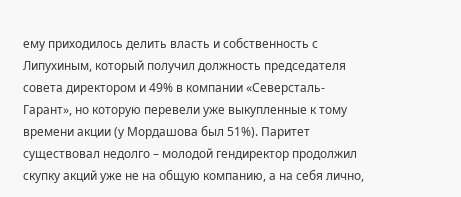ему приходилось делить власть и собственность с Липухиным, который получил должность председателя совета директором и 49% в компании «Северсталь-Гарант», но которую перевели уже выкупленные к тому времени акции (у Мордашова был 51%). Паритет существовал недолго – молодой гендиректор продолжил скупку акций уже не на общую компанию, а на себя лично,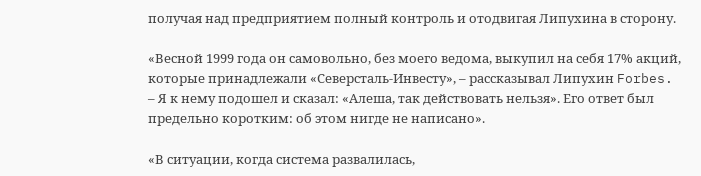получая над предприятием полный контроль и отодвигая Липухина в сторону.

«Весной 1999 года он самовольно, без моего ведома, выкупил на себя 17% акций, которые принадлежали «Северсталь-Инвесту», – рассказывал Липухин Forbes. – Я к нему подошел и сказал: «Алеша, так действовать нельзя». Его ответ был предельно коротким: об этом нигде не написано».

«В ситуации, когда система развалилась,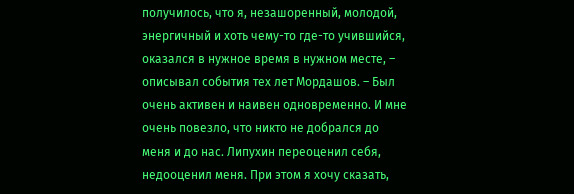получилось, что я, незашоренный, молодой, энергичный и хоть чему-то где-то учившийся, оказался в нужное время в нужном месте, – описывал события тех лет Мордашов. – Был очень активен и наивен одновременно. И мне очень повезло, что никто не добрался до меня и до нас. Липухин переоценил себя, недооценил меня. При этом я хочу сказать,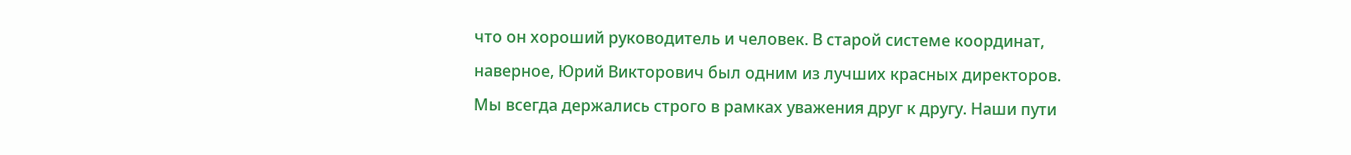что он хороший руководитель и человек. В старой системе координат, наверное, Юрий Викторович был одним из лучших красных директоров. Мы всегда держались строго в рамках уважения друг к другу. Наши пути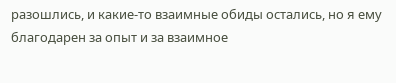разошлись, и какие-то взаимные обиды остались, но я ему благодарен за опыт и за взаимное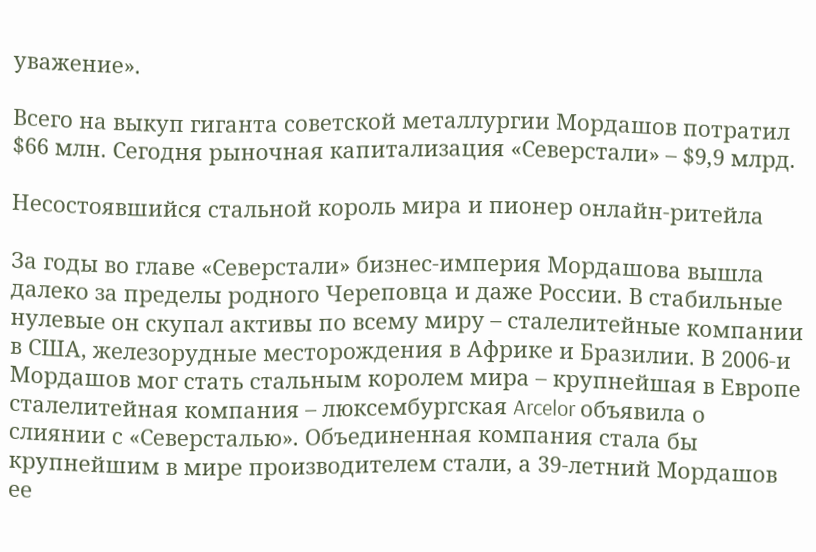уважение».

Всего на выкуп гиганта советской металлургии Мордашов потратил $66 млн. Сегодня рыночная капитализация «Северстали» – $9,9 млрд.

Несостоявшийся стальной король мира и пионер онлайн-ритейла

За годы во главе «Северстали» бизнес-империя Мордашова вышла далеко за пределы родного Череповца и даже России. В стабильные нулевые он скупал активы по всему миру – сталелитейные компании в США, железорудные месторождения в Африке и Бразилии. В 2006-и Мордашов мог стать стальным королем мира – крупнейшая в Европе сталелитейная компания – люксембургская Arcelor объявила о слиянии с «Северсталью». Объединенная компания стала бы крупнейшим в мире производителем стали, а 39-летний Мордашов ее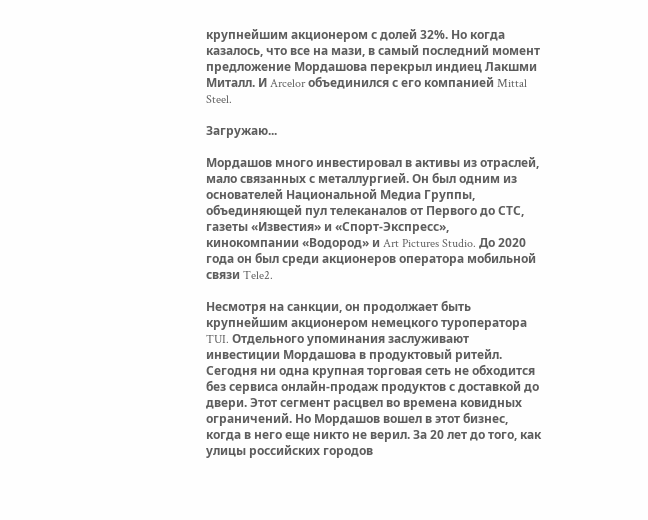крупнейшим акционером с долей 32%. Но когда казалось, что все на мази, в самый последний момент предложение Мордашова перекрыл индиец Лакшми Миталл. И Arcelor объединился с его компанией Mittal Steel.

Загружаю...

Мордашов много инвестировал в активы из отраслей, мало связанных с металлургией. Он был одним из основателей Национальной Медиа Группы, объединяющей пул телеканалов от Первого до СТС, газеты «Известия» и «Спорт-Экспресс», кинокомпании «Водород» и Art Pictures Studio. До 2020 года он был среди акционеров оператора мобильной связи Tele2.

Несмотря на санкции, он продолжает быть крупнейшим акционером немецкого туроператора TUI. Отдельного упоминания заслуживают инвестиции Мордашова в продуктовый ритейл. Сегодня ни одна крупная торговая сеть не обходится без сервиса онлайн-продаж продуктов с доставкой до двери. Этот сегмент расцвел во времена ковидных ограничений. Но Мордашов вошел в этот бизнес, когда в него еще никто не верил. За 20 лет до того, как улицы российских городов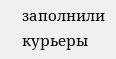заполнили курьеры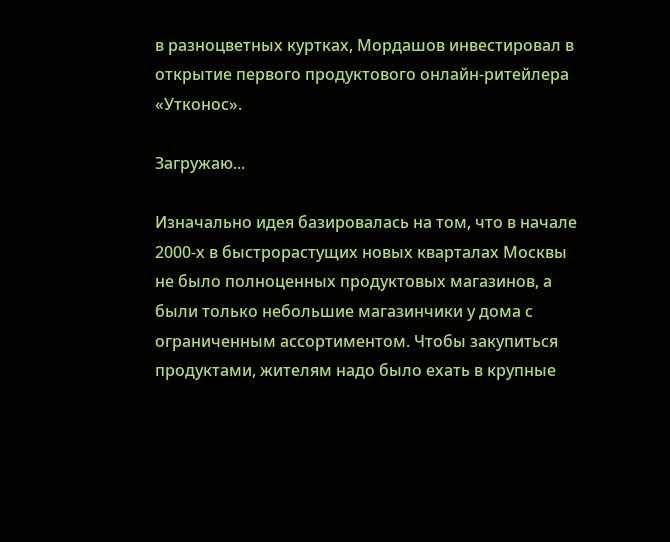в разноцветных куртках, Мордашов инвестировал в открытие первого продуктового онлайн-ритейлера «Утконос».

Загружаю...

Изначально идея базировалась на том, что в начале 2000-х в быстрорастущих новых кварталах Москвы не было полноценных продуктовых магазинов, а были только небольшие магазинчики у дома с ограниченным ассортиментом. Чтобы закупиться продуктами, жителям надо было ехать в крупные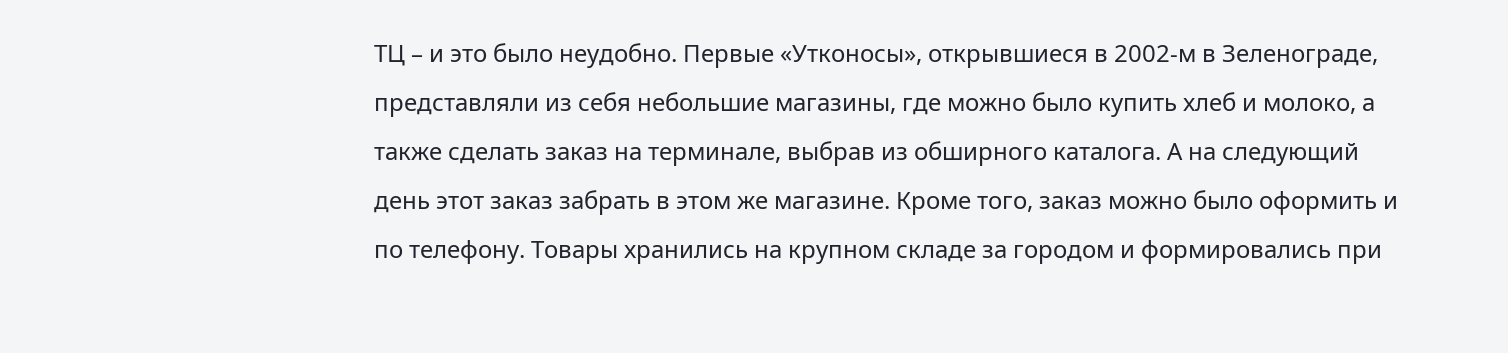ТЦ – и это было неудобно. Первые «Утконосы», открывшиеся в 2002-м в Зеленограде, представляли из себя небольшие магазины, где можно было купить хлеб и молоко, а также сделать заказ на терминале, выбрав из обширного каталога. А на следующий день этот заказ забрать в этом же магазине. Кроме того, заказ можно было оформить и по телефону. Товары хранились на крупном складе за городом и формировались при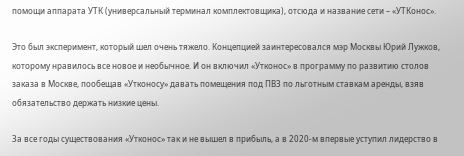помощи аппарата УТК (универсальный терминал комплектовщика), отсюда и название сети – «УТКонос».

Это был эксперимент, который шел очень тяжело. Концепцией заинтересовался мэр Москвы Юрий Лужков, которому нравилось все новое и необычное. И он включил «Утконос» в программу по развитию столов заказа в Москве, пообещав «Утконосу» давать помещения под ПВЗ по льготным ставкам аренды, взяв обязательство держать низкие цены.

За все годы существования «Утконос» так и не вышел в прибыль, а в 2020-м впервые уступил лидерство в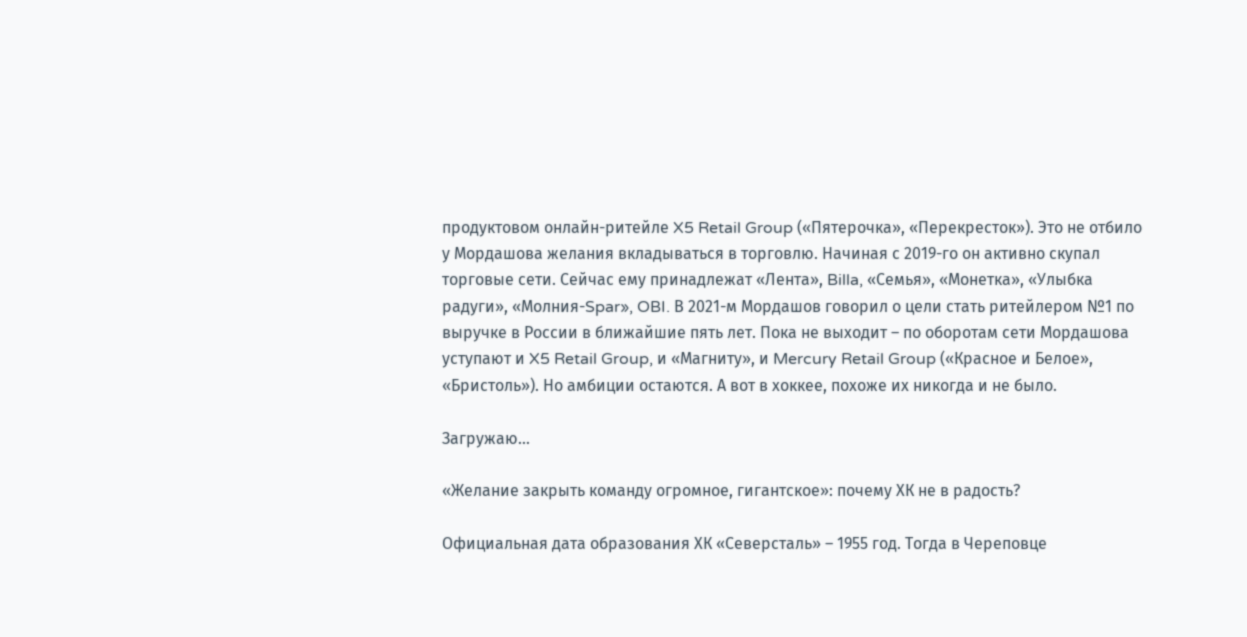продуктовом онлайн-ритейле X5 Retail Group («Пятерочка», «Перекресток»). Это не отбило у Мордашова желания вкладываться в торговлю. Начиная с 2019-го он активно скупал торговые сети. Сейчас ему принадлежат «Лента», Billa, «Семья», «Монетка», «Улыбка радуги», «Молния-Spar», OBI. В 2021-м Мордашов говорил о цели стать ритейлером №1 по выручке в России в ближайшие пять лет. Пока не выходит – по оборотам сети Мордашова уступают и X5 Retail Group, и «Магниту», и Mercury Retail Group («Красное и Белое», «Бристоль»). Но амбиции остаются. А вот в хоккее, похоже их никогда и не было.

Загружаю...

«Желание закрыть команду огромное, гигантское»: почему ХК не в радость?

Официальная дата образования ХК «Северсталь» – 1955 год. Тогда в Череповце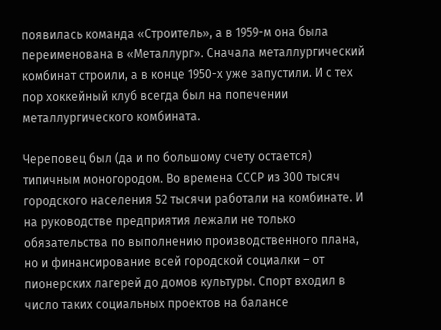появилась команда «Строитель», а в 1959-м она была переименована в «Металлург». Сначала металлургический комбинат строили, а в конце 1950-х уже запустили. И с тех пор хоккейный клуб всегда был на попечении металлургического комбината.

Череповец был (да и по большому счету остается) типичным моногородом. Во времена СССР из 300 тысяч городского населения 52 тысячи работали на комбинате. И на руководстве предприятия лежали не только обязательства по выполнению производственного плана, но и финансирование всей городской социалки – от пионерских лагерей до домов культуры. Спорт входил в число таких социальных проектов на балансе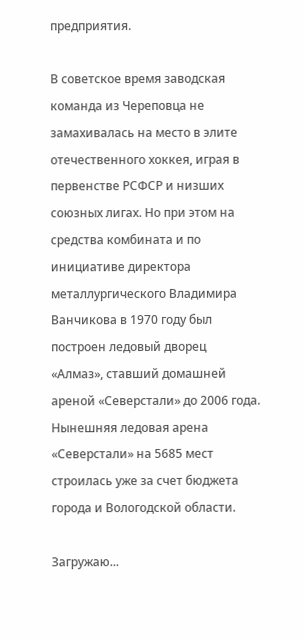предприятия.

В советское время заводская команда из Череповца не замахивалась на место в элите отечественного хоккея, играя в первенстве РСФСР и низших союзных лигах. Но при этом на средства комбината и по инициативе директора металлургического Владимира Ванчикова в 1970 году был построен ледовый дворец «Алмаз», ставший домашней ареной «Северстали» до 2006 года. Нынешняя ледовая арена «Северстали» на 5685 мест строилась уже за счет бюджета города и Вологодской области.

Загружаю...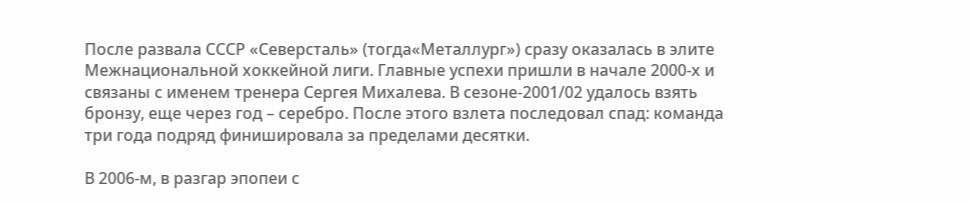После развала СССР «Северсталь» (тогда«Металлург») сразу оказалась в элите Межнациональной хоккейной лиги. Главные успехи пришли в начале 2000-х и связаны с именем тренера Сергея Михалева. В сезоне-2001/02 удалось взять бронзу, еще через год – серебро. После этого взлета последовал спад: команда три года подряд финишировала за пределами десятки.

В 2006-м, в разгар эпопеи с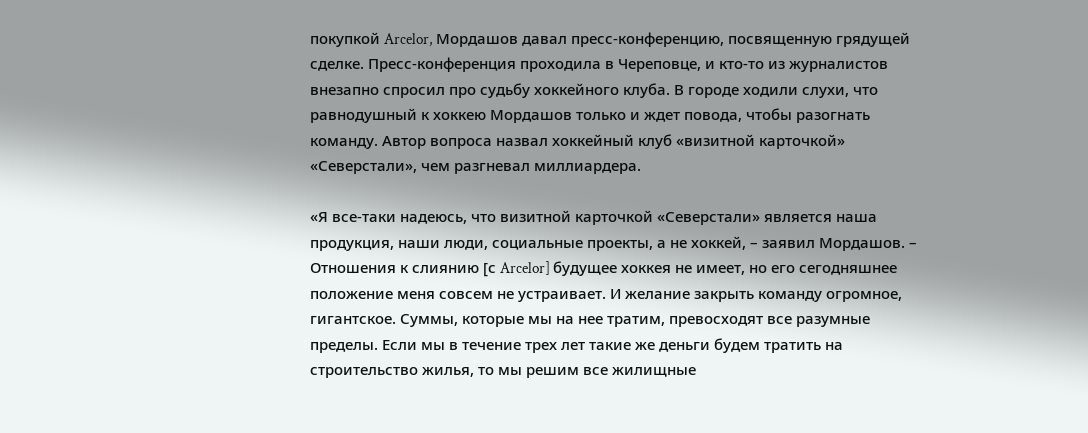покупкой Arcelor, Мордашов давал пресс-конференцию, посвященную грядущей сделке. Пресс-конференция проходила в Череповце, и кто-то из журналистов внезапно спросил про судьбу хоккейного клуба. В городе ходили слухи, что равнодушный к хоккею Мордашов только и ждет повода, чтобы разогнать команду. Автор вопроса назвал хоккейный клуб «визитной карточкой» «Северстали», чем разгневал миллиардера.

«Я все-таки надеюсь, что визитной карточкой «Северстали» является наша продукция, наши люди, социальные проекты, а не хоккей, – заявил Мордашов. – Отношения к слиянию [с Arcelor] будущее хоккея не имеет, но его сегодняшнее положение меня совсем не устраивает. И желание закрыть команду огромное, гигантское. Суммы, которые мы на нее тратим, превосходят все разумные пределы. Если мы в течение трех лет такие же деньги будем тратить на строительство жилья, то мы решим все жилищные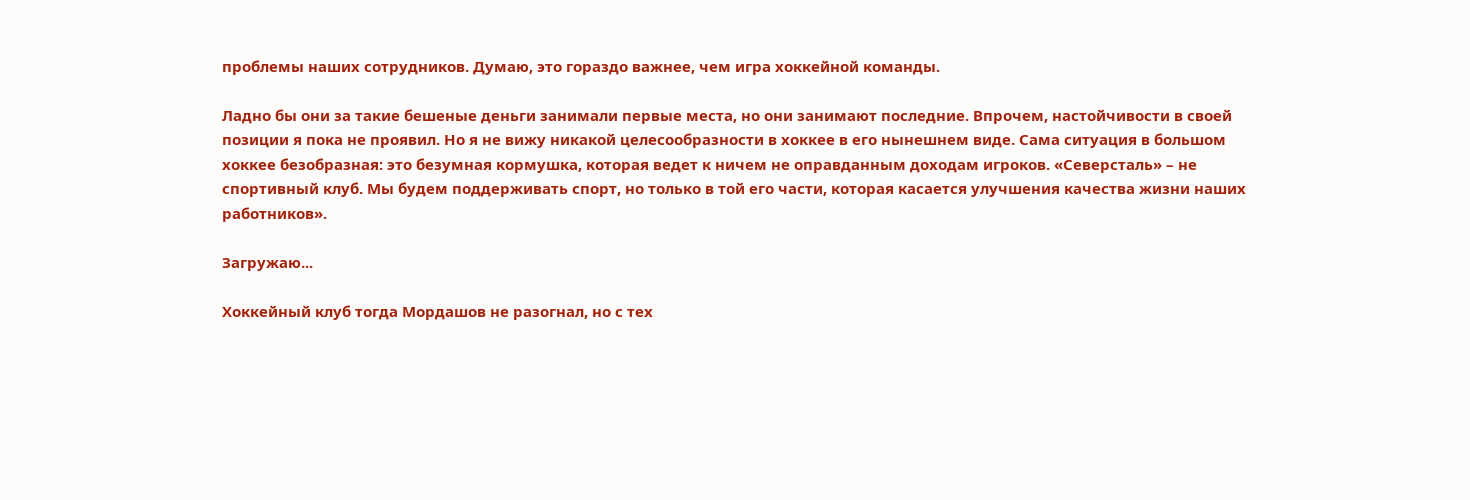проблемы наших сотрудников. Думаю, это гораздо важнее, чем игра хоккейной команды.

Ладно бы они за такие бешеные деньги занимали первые места, но они занимают последние. Впрочем, настойчивости в своей позиции я пока не проявил. Но я не вижу никакой целесообразности в хоккее в его нынешнем виде. Сама ситуация в большом хоккее безобразная: это безумная кормушка, которая ведет к ничем не оправданным доходам игроков. «Северсталь» – не спортивный клуб. Мы будем поддерживать спорт, но только в той его части, которая касается улучшения качества жизни наших работников».

Загружаю...

Хоккейный клуб тогда Мордашов не разогнал, но с тех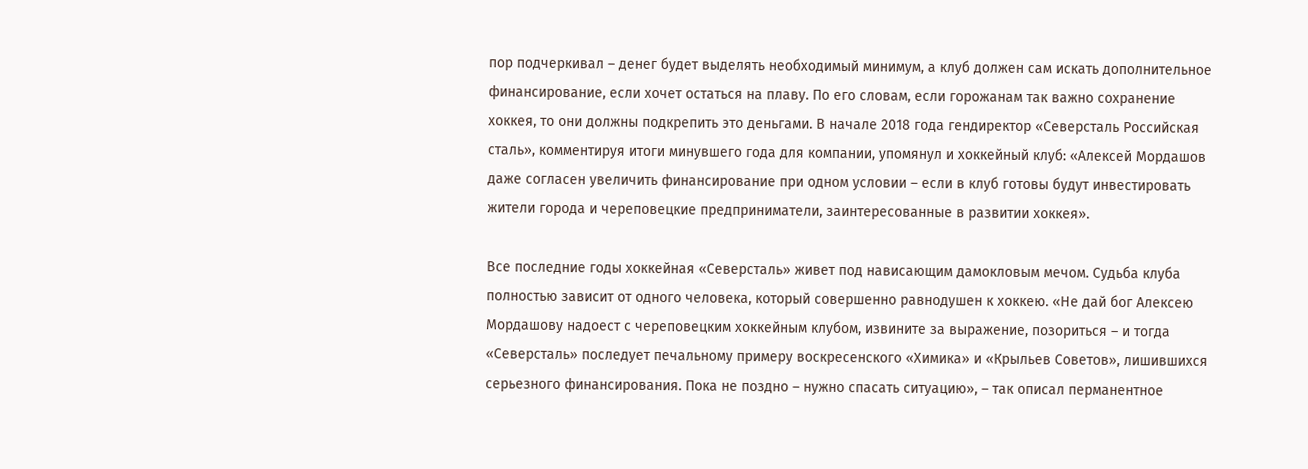пор подчеркивал – денег будет выделять необходимый минимум, а клуб должен сам искать дополнительное финансирование, если хочет остаться на плаву. По его словам, если горожанам так важно сохранение хоккея, то они должны подкрепить это деньгами. В начале 2018 года гендиректор «Северсталь Российская сталь», комментируя итоги минувшего года для компании, упомянул и хоккейный клуб: «Алексей Мордашов даже согласен увеличить финансирование при одном условии – если в клуб готовы будут инвестировать жители города и череповецкие предприниматели, заинтересованные в развитии хоккея».

Все последние годы хоккейная «Северсталь» живет под нависающим дамокловым мечом. Судьба клуба полностью зависит от одного человека, который совершенно равнодушен к хоккею. «Не дай бог Алексею Мордашову надоест с череповецким хоккейным клубом, извините за выражение, позориться – и тогда «Северсталь» последует печальному примеру воскресенского «Химика» и «Крыльев Советов», лишившихся серьезного финансирования. Пока не поздно – нужно спасать ситуацию», – так описал перманентное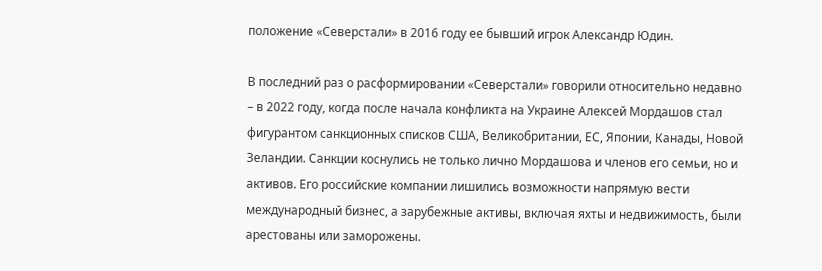положение «Северстали» в 2016 году ее бывший игрок Александр Юдин.

В последний раз о расформировании «Северстали» говорили относительно недавно – в 2022 году, когда после начала конфликта на Украине Алексей Мордашов стал фигурантом санкционных списков США, Великобритании, ЕС, Японии, Канады, Новой Зеландии. Санкции коснулись не только лично Мордашова и членов его семьи, но и активов. Его российские компании лишились возможности напрямую вести международный бизнес, а зарубежные активы, включая яхты и недвижимость, были арестованы или заморожены.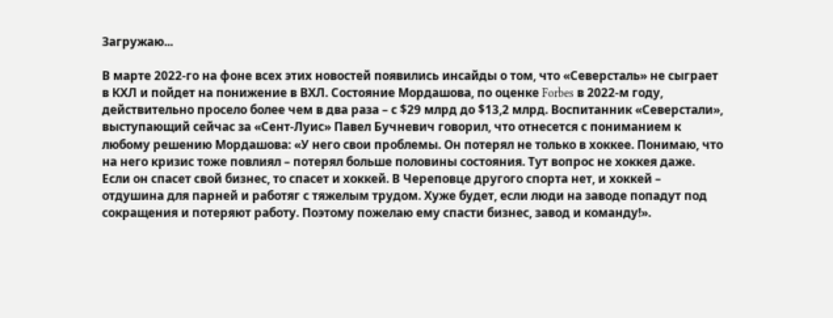Загружаю...

В марте 2022-го на фоне всех этих новостей появились инсайды о том, что «Северсталь» не сыграет в КХЛ и пойдет на понижение в ВХЛ. Состояние Мордашова, по оценке Forbes в 2022-м году, действительно просело более чем в два раза – с $29 млрд до $13,2 млрд. Воспитанник «Северстали», выступающий сейчас за «Сент-Луис» Павел Бучневич говорил, что отнесется с пониманием к любому решению Мордашова: «У него свои проблемы. Он потерял не только в хоккее. Понимаю, что на него кризис тоже повлиял – потерял больше половины состояния. Тут вопрос не хоккея даже. Если он спасет свой бизнес, то спасет и хоккей. В Череповце другого спорта нет, и хоккей – отдушина для парней и работяг с тяжелым трудом. Хуже будет, если люди на заводе попадут под сокращения и потеряют работу. Поэтому пожелаю ему спасти бизнес, завод и команду!».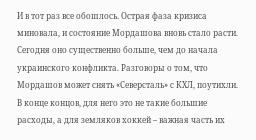И в тот раз все обошлось. Острая фаза кризиса миновала, и состояние Мордашова вновь стало расти. Сегодня оно существенно больше, чем до начала украинского конфликта. Разговоры о том, что Мордашов может снять «Северсталь» с КХЛ, поутихли. В конце концов, для него это не такие большие расходы, а для земляков хоккей – важная часть их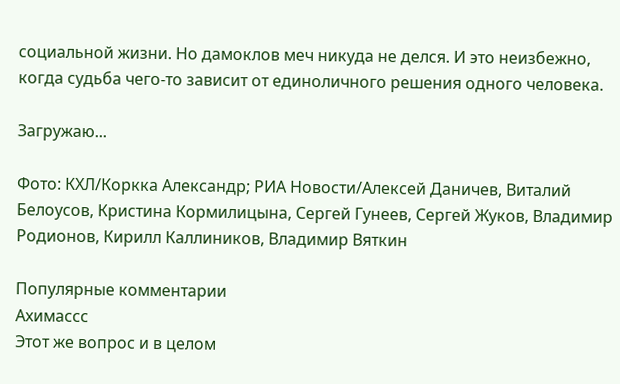социальной жизни. Но дамоклов меч никуда не делся. И это неизбежно, когда судьба чего-то зависит от единоличного решения одного человека.

Загружаю...

Фото: КХЛ/Коркка Александр; РИА Новости/Алексей Даничев, Виталий Белоусов, Кристина Кормилицына, Сергей Гунеев, Сергей Жуков, Владимир Родионов, Кирилл Каллиников, Владимир Вяткин

Популярные комментарии
Ахимассс
Этот же вопрос и в целом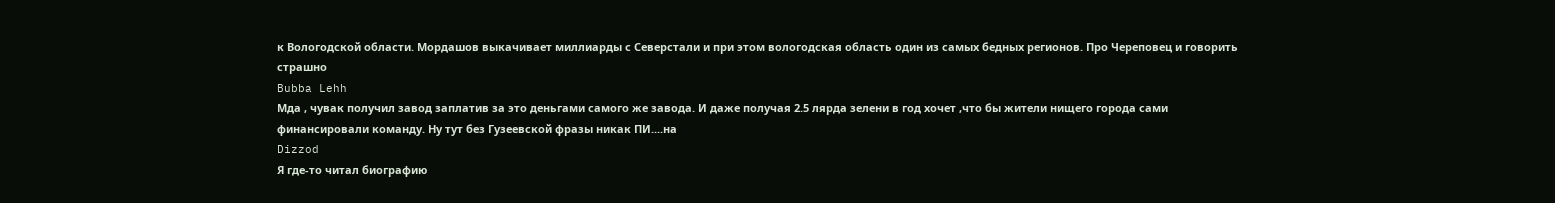к Вологодской области. Мордашов выкачивает миллиарды с Северстали и при этом вологодская область один из самых бедных регионов. Про Череповец и говорить страшно
Bubba Lehh
Мда , чувак получил завод заплатив за это деньгами самого же завода. И даже получая 2.5 лярда зелени в год хочет ,что бы жители нищего города сами финансировали команду. Ну тут без Гузеевской фразы никак ПИ....на
Dizzod
Я где-то читал биографию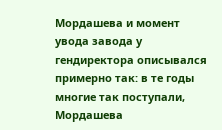Мордашева и момент увода завода у гендиректора описывался примерно так: в те годы многие так поступали, Мордашева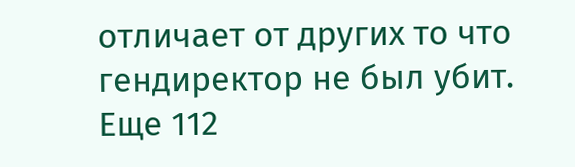отличает от других то что гендиректор не был убит.
Еще 112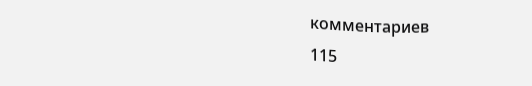комментариев
115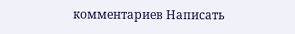комментариев Написать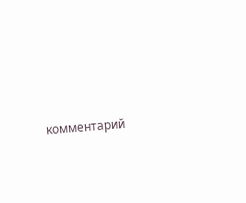комментарий